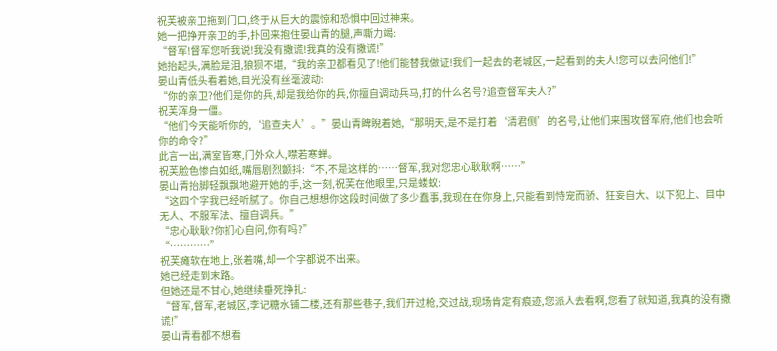祝芙被亲卫拖到门口,终于从巨大的震惊和恐惧中回过神来。
她一把挣开亲卫的手,扑回来抱住晏山青的腿,声嘶力竭:
“督军!督军您听我说!我没有撒谎!我真的没有撒谎!”
她抬起头,满脸是泪,狼狈不堪,“我的亲卫都看见了!他们能替我做证!我们一起去的老城区,一起看到的夫人!您可以去问他们!”
晏山青低头看着她,目光没有丝毫波动:
“你的亲卫?他们是你的兵,却是我给你的兵,你擅自调动兵马,打的什么名号?追查督军夫人?”
祝芙浑身一僵。
“他们今天能听你的,‘追查夫人’。”晏山青睥睨着她,“那明天,是不是打着‘清君侧’的名号,让他们来围攻督军府,他们也会听你的命令?”
此言一出,满室皆寒,门外众人,噤若寒蝉。
祝芙脸色惨白如纸,嘴唇剧烈颤抖:“不,不是这样的……督军,我对您忠心耿耿啊……”
晏山青抬脚轻飘飘地避开她的手,这一刻,祝芙在他眼里,只是蝼蚁:
“这四个字我已经听腻了。你自己想想你这段时间做了多少蠢事,我现在在你身上,只能看到恃宠而骄、狂妄自大、以下犯上、目中无人、不服军法、擅自调兵。”
“忠心耿耿?你扪心自问,你有吗?”
“…………”
祝芙瘫软在地上,张着嘴,却一个字都说不出来。
她已经走到末路。
但她还是不甘心,她继续垂死挣扎:
“督军,督军,老城区,李记糖水铺二楼,还有那些巷子,我们开过枪,交过战,现场肯定有痕迹,您派人去看啊,您看了就知道,我真的没有撒谎!”
晏山青看都不想看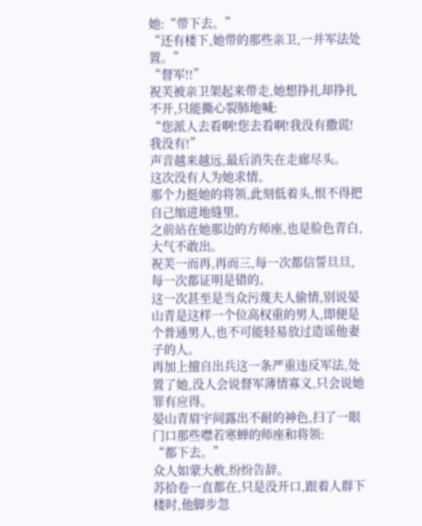她:“带下去。”
“还有楼下,她带的那些亲卫,一并军法处置。”
“督军!!”
祝芙被亲卫架起来带走,她想挣扎却挣扎不开,只能撕心裂肺地喊:
“您派人去看啊!您去看啊!我没有撒谎!我没有!”
声音越来越远,最后消失在走廊尽头。
这次没有人为她求情。
那个力挺她的将领,此刻低着头,恨不得把自己缩进地缝里。
之前站在她那边的方师座,也是脸色青白,大气不敢出。
祝芙一而再,再而三,每一次都信誓旦旦,每一次都证明是错的。
这一次甚至是当众污蔑夫人偷情,别说晏山青是这样一个位高权重的男人,即便是个普通男人,也不可能轻易放过造谣他妻子的人。
再加上擅自出兵这一条严重违反军法,处置了她,没人会说督军薄情寡义,只会说她罪有应得。
晏山青眉宇间露出不耐的神色,扫了一眼门口那些噤若寒蝉的师座和将领:
“都下去。”
众人如蒙大赦,纷纷告辞。
苏拾卷一直都在,只是没开口,跟着人群下楼时,他脚步忽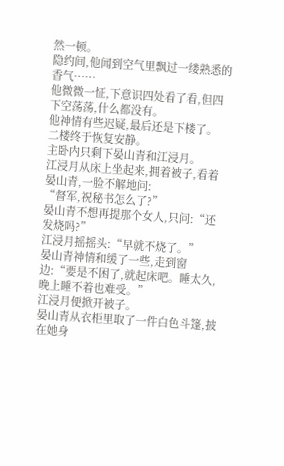然一顿。
隐约间,他闻到空气里飘过一缕熟悉的香气……
他微微一怔,下意识四处看了看,但四下空荡荡,什么都没有。
他神情有些迟疑,最后还是下楼了。
二楼终于恢复安静。
主卧内只剩下晏山青和江浸月。
江浸月从床上坐起来,拥着被子,看着晏山青,一脸不解地问:
“督军,祝秘书怎么了?”
晏山青不想再提那个女人,只问:“还发烧吗?”
江浸月摇摇头:“早就不烧了。”
晏山青神情和缓了一些,走到窗边:“要是不困了,就起床吧。睡太久,晚上睡不着也难受。”
江浸月便掀开被子。
晏山青从衣柜里取了一件白色斗篷,披在她身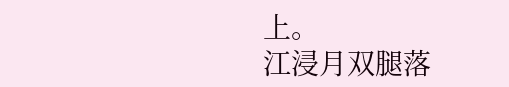上。
江浸月双腿落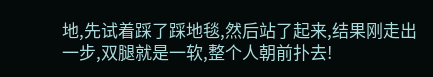地,先试着踩了踩地毯,然后站了起来,结果刚走出一步,双腿就是一软,整个人朝前扑去!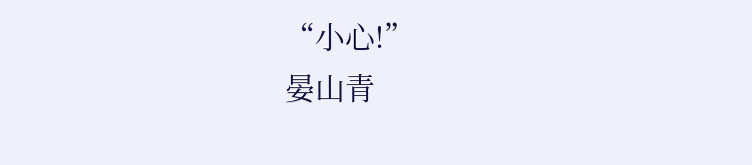“小心!”
晏山青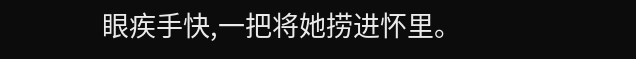眼疾手快,一把将她捞进怀里。